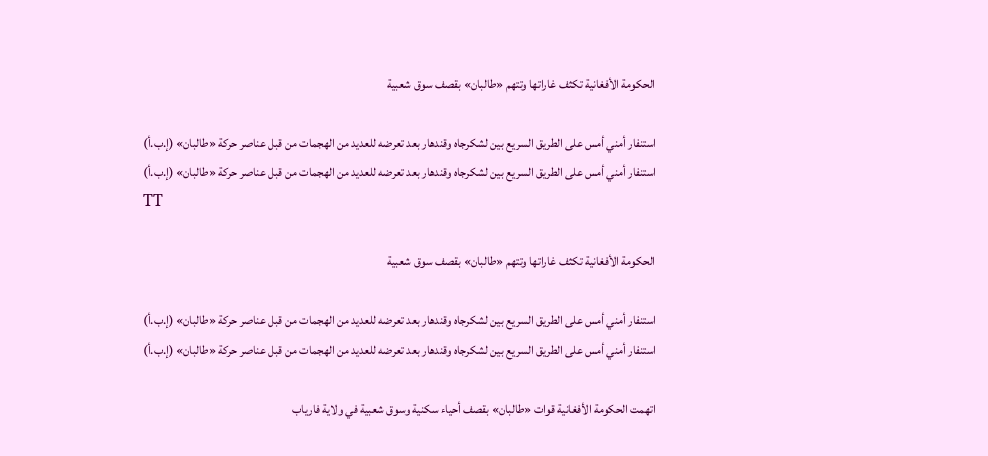الحكومة الأفغانية تكثف غاراتها وتتهم «طالبان» بقصف سوق شعبية

استنفار أمني أمس على الطريق السريع بين لشكرجاه وقندهار بعد تعرضه للعديد من الهجمات من قبل عناصر حركة «طالبان» (إ.ب.أ)
استنفار أمني أمس على الطريق السريع بين لشكرجاه وقندهار بعد تعرضه للعديد من الهجمات من قبل عناصر حركة «طالبان» (إ.ب.أ)
TT

الحكومة الأفغانية تكثف غاراتها وتتهم «طالبان» بقصف سوق شعبية

استنفار أمني أمس على الطريق السريع بين لشكرجاه وقندهار بعد تعرضه للعديد من الهجمات من قبل عناصر حركة «طالبان» (إ.ب.أ)
استنفار أمني أمس على الطريق السريع بين لشكرجاه وقندهار بعد تعرضه للعديد من الهجمات من قبل عناصر حركة «طالبان» (إ.ب.أ)

اتهمت الحكومة الأفغانية قوات «طالبان» بقصف أحياء سكنية وسوق شعبية في ولاية فارياب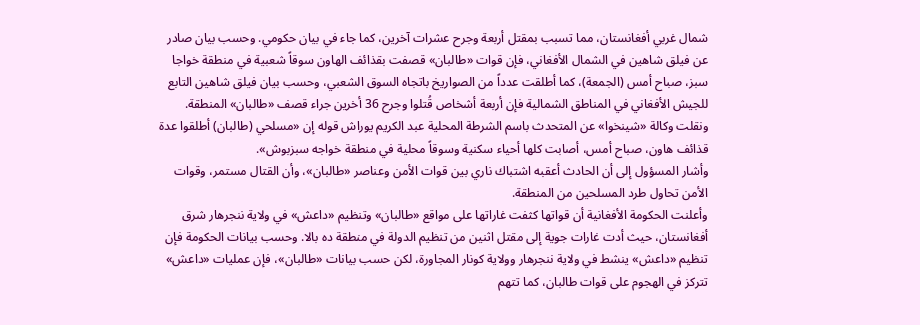شمال غربي أفغانستان، مما تسبب بمقتل أربعة وجرح عشرات آخرين، كما جاء في بيان حكومي. وحسب بيان صادر عن فيلق شاهين في الشمال الأفغاني، فإن قوات «طالبان» قصفت بقذائف الهاون سوقاً شعبية في منطقة خواجا سبز، صباح أمس (الجمعة)، كما أطلقت عدداً من الصواريخ باتجاه السوق الشعبي، وحسب بيان فيلق شاهين التابع للجيش الأفغاني في المناطق الشمالية فإن أربعة أشخاص قُتلوا وجرح 36 أخرين جراء قصف «طالبان» المنطقة.
ونقلت وكالة «شينخوا» عن المتحدث باسم الشرطة المحلية عبد الكريم يوراش قوله إن «مسلحي (طالبان) أطلقوا عدة قذائف هاون، صباح أمس، أصابت كلها أحياء سكنية وسوقاً محلية في منطقة خواجه سبزبوش».
وأشار المسؤول إلى أن الحادث أعقبه اشتباك ناري بين قوات الأمن وعناصر «طالبان»، وأن القتال مستمر، وقوات الأمن تحاول طرد المسلحين من المنطقة.
وأعلنت الحكومة الأفغانية أن قواتها كثفت غاراتها على مواقع «طالبان» وتنظيم «داعش» في ولاية ننجرهار شرق أفغانستان، حيث أدت غارات جوية إلى مقتل اثنين من تنظيم الدولة في منطقة ده بالا. وحسب بيانات الحكومة فإن تنظيم «داعش» ينشط في ولاية ننجرهار وولاية كونار المجاورة، لكن حسب بيانات «طالبان»، فإن عمليات «داعش» تتركز في الهجوم على قوات طالبان، كما تتهم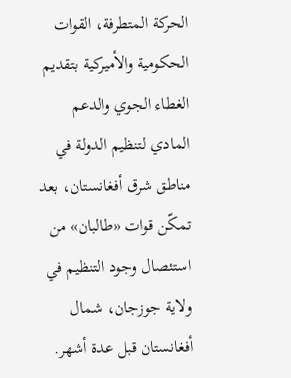الحركة المتطرفة، القوات الحكومية والأميركية بتقديم الغطاء الجوي والدعم المادي لتنظيم الدولة في مناطق شرق أفغانستان، بعد تمكّن قوات «طالبان» من استئصال وجود التنظيم في ولاية جوزجان، شمال أفغانستان قبل عدة أشهر.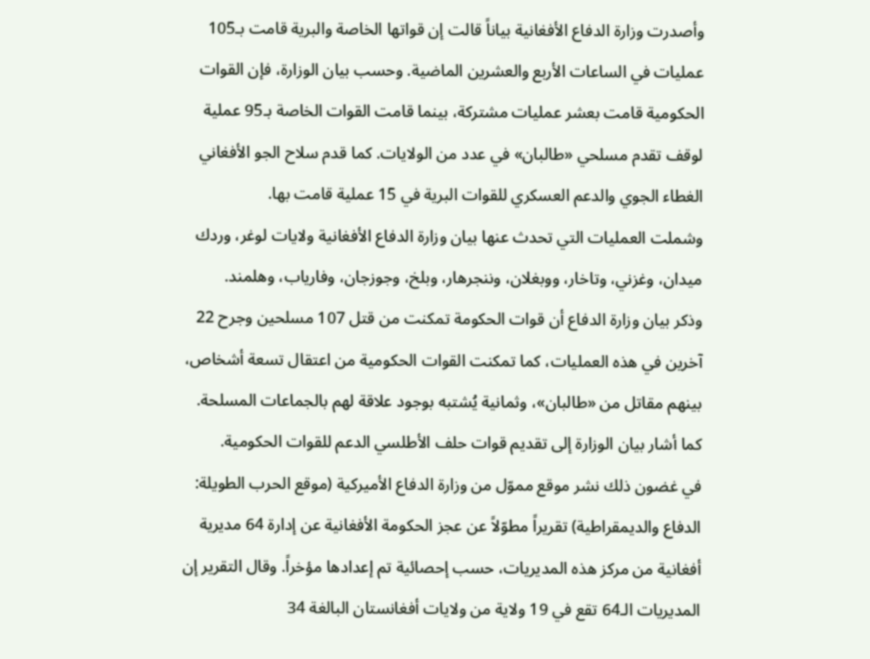وأصدرت وزارة الدفاع الأفغانية بياناً قالت إن قواتها الخاصة والبرية قامت بـ105 عمليات في الساعات الأربع والعشرين الماضية. وحسب بيان الوزارة، فإن القوات الحكومية قامت بعشر عمليات مشتركة، بينما قامت القوات الخاصة بـ95 عملية لوقف تقدم مسلحي «طالبان» في عدد من الولايات. كما قدم سلاح الجو الأفغاني الغطاء الجوي والدعم العسكري للقوات البرية في 15 عملية قامت بها.
وشملت العمليات التي تحدث عنها بيان وزارة الدفاع الأفغانية ولايات لوغر، وردك ميدان، وغزني، وتاخار، ووبغلان، وننجرهار، وبلخ، وجوزجان، وفارياب، وهلمند.
وذكر بيان وزارة الدفاع أن قوات الحكومة تمكنت من قتل 107 مسلحين وجرح 22 آخرين في هذه العمليات، كما تمكنت القوات الحكومية من اعتقال تسعة أشخاص، بينهم مقاتل من «طالبان»، وثمانية يُشتبه بوجود علاقة لهم بالجماعات المسلحة. كما أشار بيان الوزارة إلى تقديم قوات حلف الأطلسي الدعم للقوات الحكومية.
في غضون ذلك نشر موقع مموّل من وزارة الدفاع الأميركية (موقع الحرب الطويلة: الدفاع والديمقراطية) تقريراً مطوّلاً عن عجز الحكومة الأفغانية عن إدارة 64 مديرية أفغانية من مركز هذه المديريات، حسب إحصائية تم إعدادها مؤخراً. وقال التقرير إن المديريات الـ64 تقع في 19 ولاية من ولايات أفغانستان البالغة 34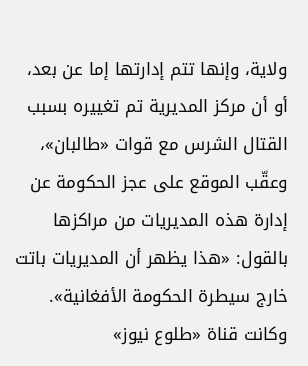ولاية، وإنها تتم إدارتها إما عن بعد، أو أن مركز المديرية تم تغييره بسبب القتال الشرس مع قوات «طالبان»، وعقّب الموقع على عجز الحكومة عن إدارة هذه المديريات من مراكزها بالقول: «هذا يظهر أن المديريات باتت خارج سيطرة الحكومة الأفغانية». وكانت قناة «طلوع نيوز»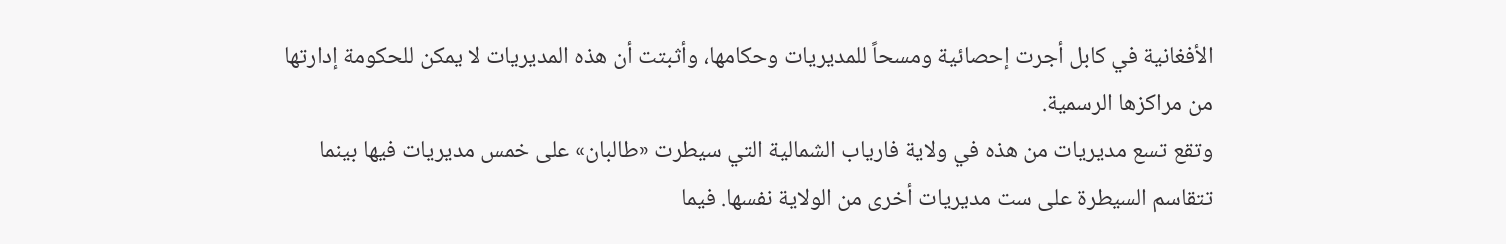الأفغانية في كابل أجرت إحصائية ومسحاً للمديريات وحكامها، وأثبتت أن هذه المديريات لا يمكن للحكومة إدارتها من مراكزها الرسمية.
وتقع تسع مديريات من هذه في ولاية فارياب الشمالية التي سيطرت «طالبان» على خمس مديريات فيها بينما تتقاسم السيطرة على ست مديريات أخرى من الولاية نفسها. فيما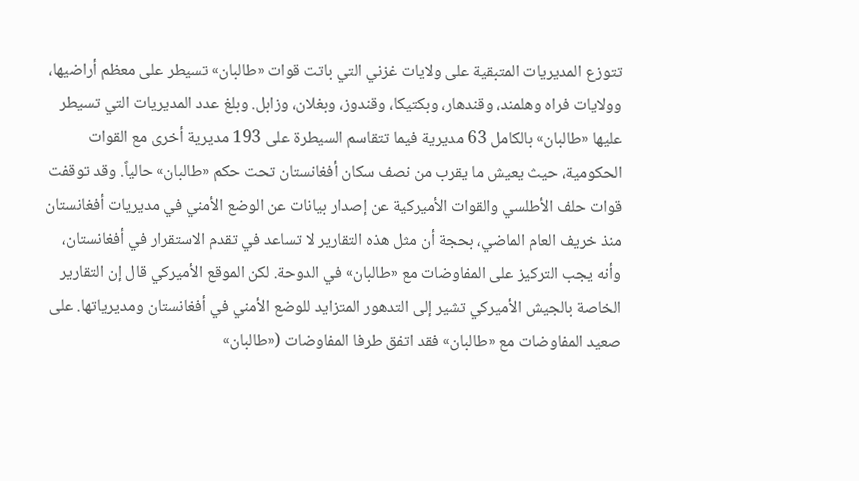تتوزع المديريات المتبقية على ولايات غزني التي باتت قوات «طالبان» تسيطر على معظم أراضيها، وولايات فراه وهلمند، وقندهار، وبكتيكا، وقندوز، وبغلان، وزابل. وبلغ عدد المديريات التي تسيطر عليها «طالبان» بالكامل 63 مديرية فيما تتقاسم السيطرة على 193 مديرية أخرى مع القوات الحكومية، حيث يعيش ما يقرب من نصف سكان أفغانستان تحت حكم «طالبان» حالياً. وقد توقفت قوات حلف الأطلسي والقوات الأميركية عن إصدار بيانات عن الوضع الأمني في مديريات أفغانستان منذ خريف العام الماضي، بحجة أن مثل هذه التقارير لا تساعد في تقدم الاستقرار في أفغانستان، وأنه يجب التركيز على المفاوضات مع «طالبان» في الدوحة. لكن الموقع الأميركي قال إن التقارير الخاصة بالجيش الأميركي تشير إلى التدهور المتزايد للوضع الأمني في أفغانستان ومديرياتها. على صعيد المفاوضات مع «طالبان» فقد اتفق طرفا المفاوضات («طالبان»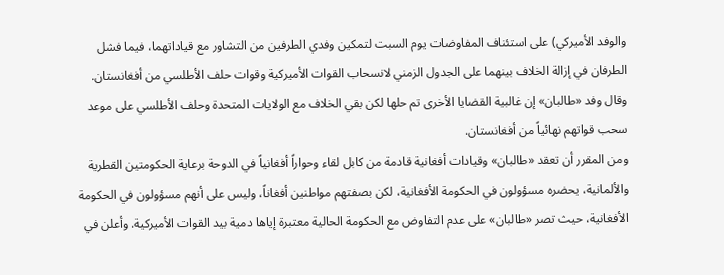والوفد الأميركي) على استئناف المفاوضات يوم السبت لتمكين وفدي الطرفين من التشاور مع قياداتهما، فيما فشل الطرفان في إزالة الخلاف بينهما على الجدول الزمني لانسحاب القوات الأميركية وقوات حلف الأطلسي من أفغانستان.
وقال وفد «طالبان» إن غالبية القضايا الأخرى تم حلها لكن بقي الخلاف مع الولايات المتحدة وحلف الأطلسي على موعد سحب قواتهم نهائياً من أفغانستان.
ومن المقرر أن تعقد «طالبان» وقيادات أفغانية قادمة من كابل لقاء وحواراً أفغانياً في الدوحة برعاية الحكومتين القطرية والألمانية، يحضره مسؤولون في الحكومة الأفغانية، لكن بصفتهم مواطنين أفغاناً، وليس على أنهم مسؤولون في الحكومة الأفغانية، حيث تصر «طالبان» على عدم التفاوض مع الحكومة الحالية معتبرة إياها دمية بيد القوات الأميركية. وأعلن في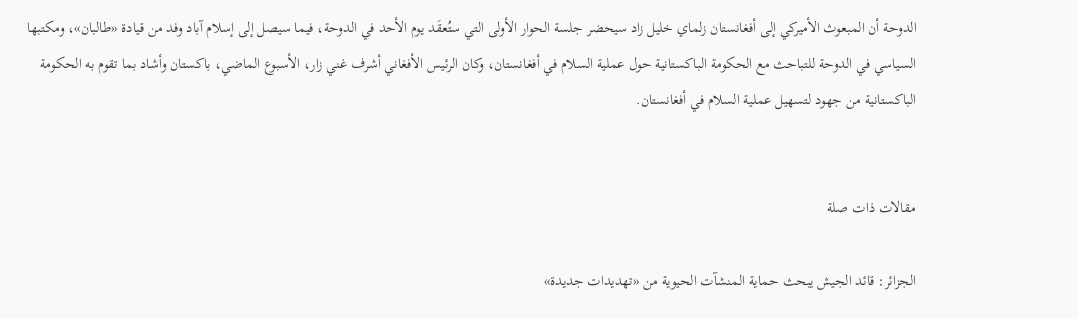الدوحة أن المبعوث الأميركي إلى أفغانستان زلماي خليل زاد سيحضر جلسة الحوار الأولى التي ستُعقَد يوم الأحد في الدوحة، فيما سيصل إلى إسلام آباد وفد من قيادة «طالبان»، ومكتبها السياسي في الدوحة للتباحث مع الحكومة الباكستانية حول عملية السلام في أفغانستان، وكان الرئيس الأفغاني أشرف غني زار، الأسبوع الماضي، باكستان وأشاد بما تقوم به الحكومة الباكستانية من جهود لتسهيل عملية السلام في أفغانستان.


مقالات ذات صلة

الجزائر: قائد الجيش يبحث حماية المنشآت الحيوية من «تهديدات جديدة»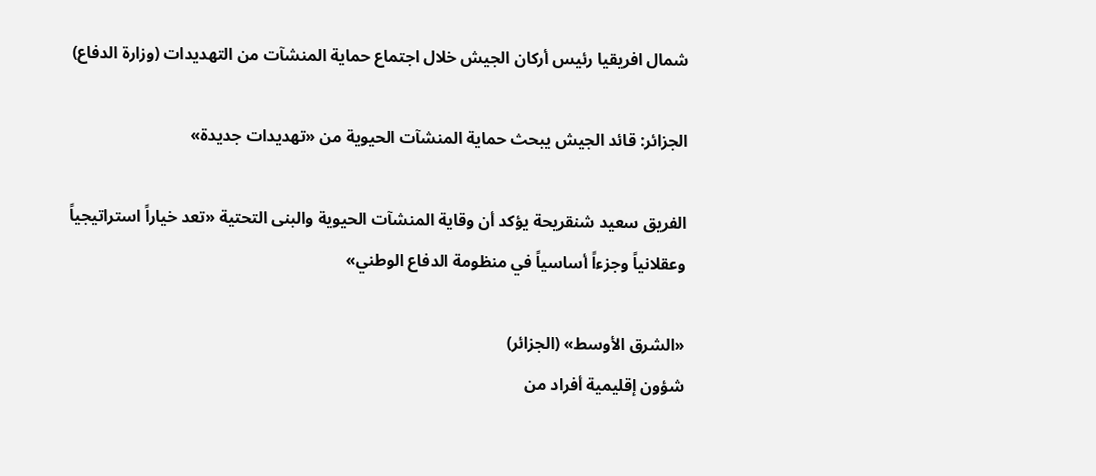شمال افريقيا رئيس أركان الجيش خلال اجتماع حماية المنشآت من التهديدات (وزارة الدفاع)

الجزائر: قائد الجيش يبحث حماية المنشآت الحيوية من «تهديدات جديدة»

الفريق سعيد شنقريحة يؤكد أن وقاية المنشآت الحيوية والبنى التحتية «تعد خياراً استراتيجياً وعقلانياً وجزءاً أساسياً في منظومة الدفاع الوطني»

«الشرق الأوسط» (الجزائر)
شؤون إقليمية أفراد من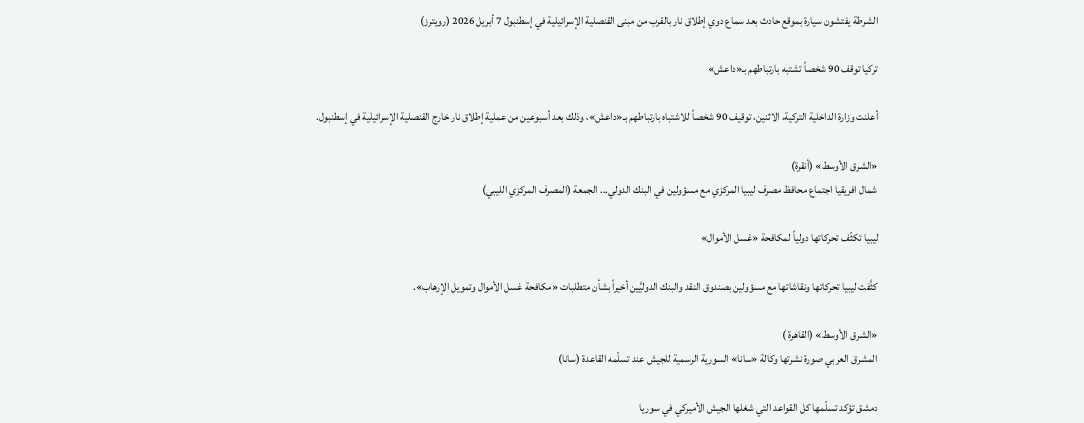الشرطة يفتشون سيارة بموقع حادث بعد سماع دوي إطلاق نار بالقرب من مبنى القنصلية الإسرائيلية في إسطنبول 7 أبريل 2026 (رويترز)

تركيا توقف 90 شخصاً تشتبه بارتباطهم بـ«داعش»

أعلنت وزارة الداخلية التركية، الاثنين، توقيف 90 شخصاً للاشتباه بارتباطهم بـ«داعش»، وذلك بعد أسبوعين من عملية إطلاق نار خارج القنصلية الإسرائيلية في إسطنبول.

«الشرق الأوسط» (أنقرة)
شمال افريقيا اجتماع محافظ مصرف ليبيا المركزي مع مسؤولين في البنك الدولي... الجمعة (المصرف المركزي الليبي)

ليبيا تكثّف تحركاتها دولياً لمكافحة «غسل الأموال»

كثَّفت ليبيا تحركاتها ونقاشاتها مع مسؤولين بصندوق النقد والبنك الدوليَّين أخيراً بشأن متطلبات «مكافحة غسل الأموال وتمويل الإرهاب».

«الشرق الأوسط» (القاهرة )
المشرق العربي صورة نشرتها وكالة «سانا» السورية الرسمية للجيش عند تسلّمه القاعدة (سانا)

دمشق تؤكد تسلّمها كل القواعد التي شغلها الجيش الأميركي في سوريا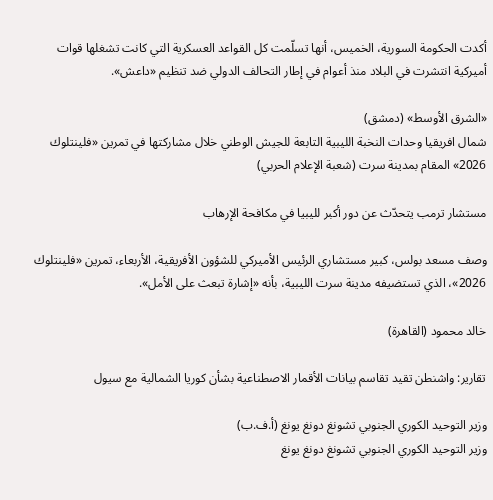أكدت الحكومة السورية، الخميس، أنها تسلّمت كل القواعد العسكرية التي كانت تشغلها قوات أميركية انتشرت في البلاد منذ أعوام في إطار التحالف الدولي ضد تنظيم «داعش».

«الشرق الأوسط» (دمشق)
شمال افريقيا وحدات النخبة الليبية التابعة للجيش الوطني خلال مشاركتها في تمرين «فلينتلوك 2026» المقام بمدينة سرت (شعبة الإعلام الحربي)

مستشار ترمب يتحدّث عن دور أكبر لليبيا في مكافحة الإرهاب

وصف مسعد بولس، كبير مستشاري الرئيس الأميركي للشؤون الأفريقية، الأربعاء، تمرين «فلينتلوك 2026»، الذي تستضيفه مدينة سرت الليبية، بأنه «إشارة تبعث على الأمل».

خالد محمود (القاهرة)

تقارير: واشنطن تقيد تقاسم بيانات الأقمار الاصطناعية بشأن كوريا الشمالية مع سيول

وزير التوحيد الكوري الجنوبي تشونغ دونغ يونغ (أ.ف.ب)
وزير التوحيد الكوري الجنوبي تشونغ دونغ يونغ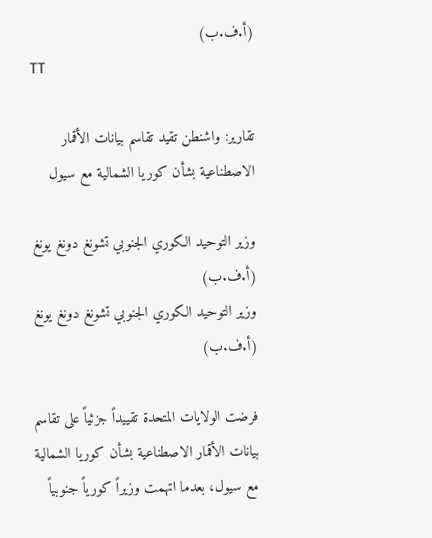(أ.ف.ب)
TT

تقارير: واشنطن تقيد تقاسم بيانات الأقمار الاصطناعية بشأن كوريا الشمالية مع سيول

وزير التوحيد الكوري الجنوبي تشونغ دونغ يونغ (أ.ف.ب)
وزير التوحيد الكوري الجنوبي تشونغ دونغ يونغ (أ.ف.ب)

فرضت الولايات المتحدة تقييداً جزئياً على تقاسم بيانات الأقمار الاصطناعية بشأن كوريا الشمالية مع سيول، بعدما اتهمت وزيراً كورياً جنوبياً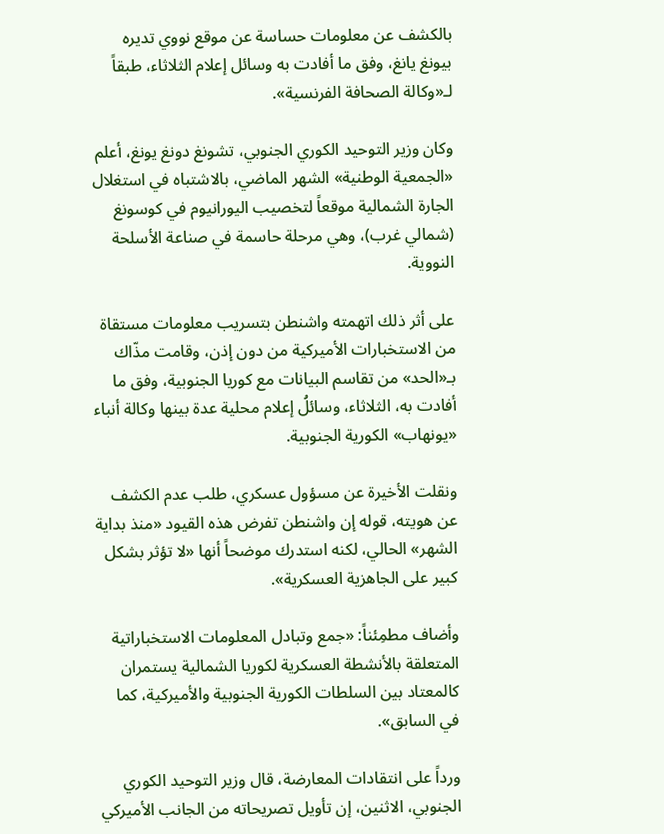بالكشف عن معلومات حساسة عن موقع نووي تديره بيونغ يانغ، وفق ما أفادت به وسائل إعلام الثلاثاء، طبقاً لـ«وكالة الصحافة الفرنسية».

وكان وزير التوحيد الكوري الجنوبي، تشونغ دونغ يونغ، أعلم «الجمعية الوطنية» الشهر الماضي، بالاشتباه في استغلال الجارة الشمالية موقعاً لتخصيب اليورانيوم في كوسونغ (شمالي غرب)، وهي مرحلة حاسمة في صناعة الأسلحة النووية.

على أثر ذلك اتهمته واشنطن بتسريب معلومات مستقاة من الاستخبارات الأميركية من دون إذن، وقامت مذّاك بـ«الحد» من تقاسم البيانات مع كوريا الجنوبية، وفق ما أفادت به، الثلاثاء، وسائلُ إعلام محلية عدة بينها وكالة أنباء «يونهاب» الكورية الجنوبية.

ونقلت الأخيرة عن مسؤول عسكري، طلب عدم الكشف عن هويته، قوله إن واشنطن تفرض هذه القيود «منذ بداية الشهر» الحالي، لكنه استدرك موضحاً أنها «لا تؤثر بشكل كبير على الجاهزية العسكرية».

وأضاف مطمِئناً: «جمع وتبادل المعلومات الاستخباراتية المتعلقة بالأنشطة العسكرية لكوريا الشمالية يستمران كالمعتاد بين السلطات الكورية الجنوبية والأميركية، كما في السابق».

ورداً على انتقادات المعارضة، قال وزير التوحيد الكوري الجنوبي، الاثنين، إن تأويل تصريحاته من الجانب الأميركي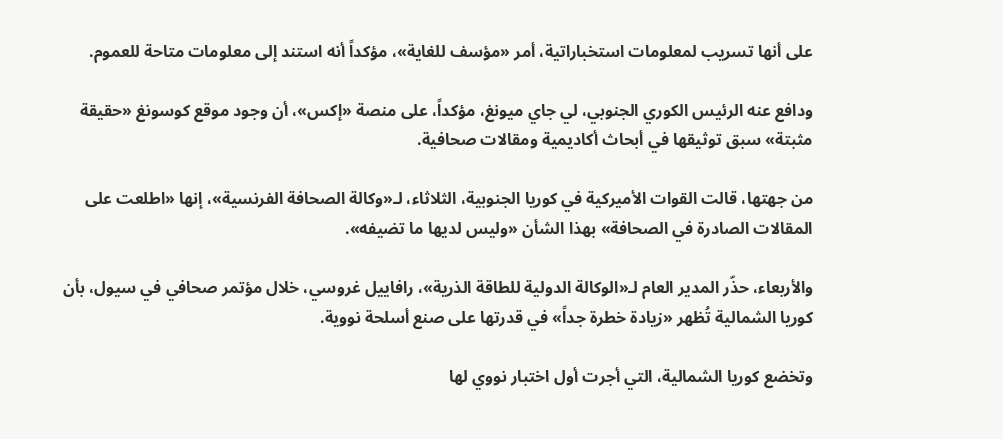على أنها تسريب لمعلومات استخباراتية، أمر «مؤسف للغاية»، مؤكداً أنه استند إلى معلومات متاحة للعموم.

ودافع عنه الرئيس الكوري الجنوبي، لي جاي ميونغ، مؤكداً، على منصة «إكس»، أن وجود موقع كوسونغ «حقيقة مثبتة» سبق توثيقها في أبحاث أكاديمية ومقالات صحافية.

من جهتها، قالت القوات الأميركية في كوريا الجنوبية، الثلاثاء، لـ«وكالة الصحافة الفرنسية»، إنها «اطلعت على المقالات الصادرة في الصحافة» بهذا الشأن «وليس لديها ما تضيفه».

والأربعاء، حذّر المدير العام لـ«الوكالة الدولية للطاقة الذرية»، رافاييل غروسي، خلال مؤتمر صحافي في سيول، بأن كوريا الشمالية تُظهر «زيادة خطرة جداً» في قدرتها على صنع أسلحة نووية.

وتخضع كوريا الشمالية، التي أجرت أول اختبار نووي لها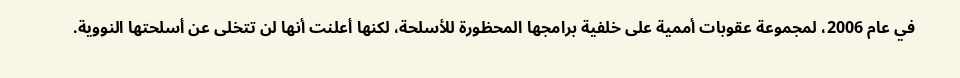في عام 2006، لمجموعة عقوبات أممية على خلفية برامجها المحظورة للأسلحة، لكنها أعلنت أنها لن تتخلى عن أسلحتها النووية.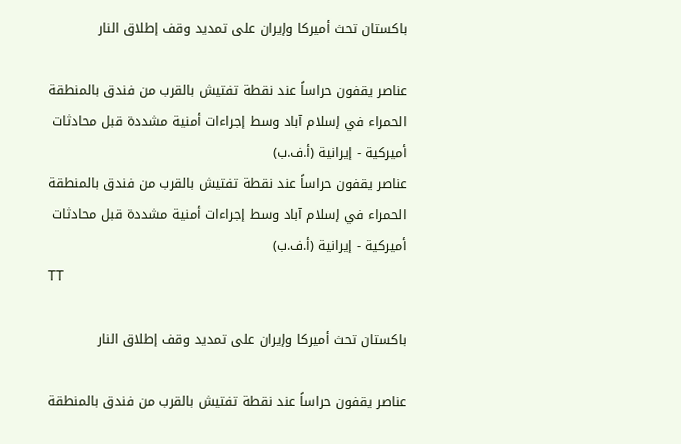باكستان تحث أميركا وإيران على تمديد وقف إطلاق النار

عناصر يقفون حراساً عند نقطة تفتيش بالقرب من فندق بالمنطقة الحمراء في إسلام آباد وسط إجراءات أمنية مشددة قبل محادثات أميركية - إيرانية (أ.ف.ب)
عناصر يقفون حراساً عند نقطة تفتيش بالقرب من فندق بالمنطقة الحمراء في إسلام آباد وسط إجراءات أمنية مشددة قبل محادثات أميركية - إيرانية (أ.ف.ب)
TT

باكستان تحث أميركا وإيران على تمديد وقف إطلاق النار

عناصر يقفون حراساً عند نقطة تفتيش بالقرب من فندق بالمنطقة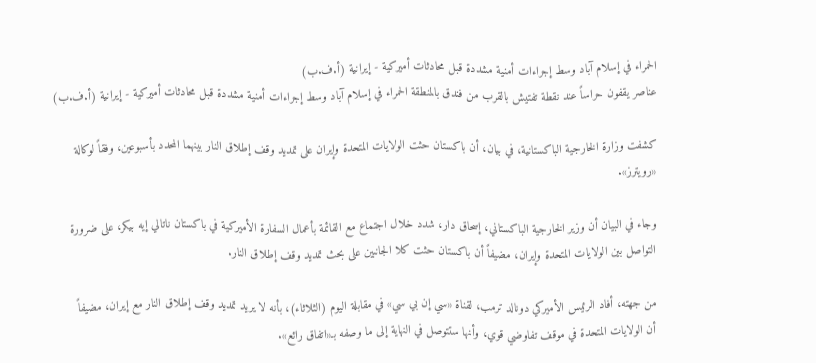الحمراء في إسلام آباد وسط إجراءات أمنية مشددة قبل محادثات أميركية - إيرانية (أ.ف.ب)
عناصر يقفون حراساً عند نقطة تفتيش بالقرب من فندق بالمنطقة الحمراء في إسلام آباد وسط إجراءات أمنية مشددة قبل محادثات أميركية - إيرانية (أ.ف.ب)

كشفت وزارة الخارجية الباكستانية، في بيان، أن باكستان حثت الولايات المتحدة وإيران ‌على تمديد وقف ‌إطلاق النار ‌بينهما المحدد بأسبوعين، وفقاً لوكالة «رويترز».

وجاء في البيان أن وزير الخارجية الباكستاني، إسحاق دار، شدد خلال اجتماع مع ‌القائمة ‌بأعمال السفارة ‌الأميركية في ‌باكستان ناتالي إيه بيكر، على ضرورة التواصل بين ‌الولايات المتحدة وإيران، مضيفاً أن باكستان حثت كلا الجانبين على بحث تمديد وقف إطلاق النار.

من جهته، أفاد الرئيس الأميركي دونالد ترمب، لقناة «سي إن بي سي» في مقابلة اليوم (الثلاثاء)، بأنه لا يريد تمديد وقف إطلاق النار مع إيران، مضيفاً أن ‌الولايات المتحدة في ‌موقف تفاوضي ‌قوي، وأنها ستتوصل في النهاية إلى ما وصفه بـ«اتفاق رائع».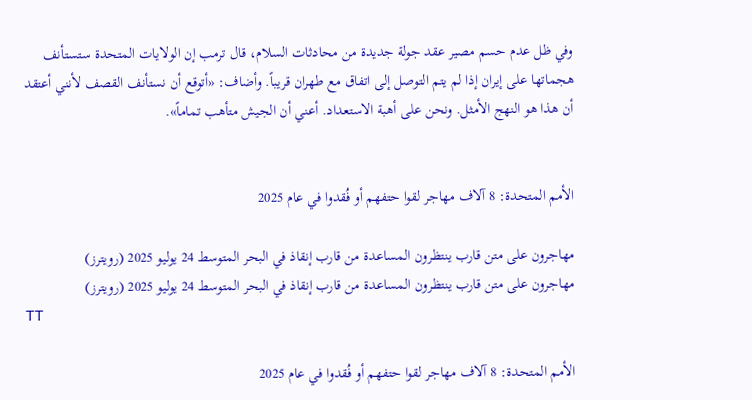وفي ظل ‌عدم حسم مصير ‌عقد جولة جديدة من محادثات السلام، قال ترمب إن الولايات المتحدة ‌ستستأنف هجماتها على إيران إذا لم يتم التوصل إلى اتفاق مع طهران قريباً. وأضاف: «أتوقع أن نستأنف القصف لأنني أعتقد أن هذا هو النهج الأمثل. ونحن على أهبة الاستعداد. أعني أن الجيش متأهب تماماً».


الأمم المتحدة: 8 آلاف مهاجر لقوا حتفهم أو فُقدوا في عام 2025

مهاجرون على متن قارب ينتظرون المساعدة من قارب إنقاذ في البحر المتوسط 24 يوليو 2025 (رويترز)
مهاجرون على متن قارب ينتظرون المساعدة من قارب إنقاذ في البحر المتوسط 24 يوليو 2025 (رويترز)
TT

الأمم المتحدة: 8 آلاف مهاجر لقوا حتفهم أو فُقدوا في عام 2025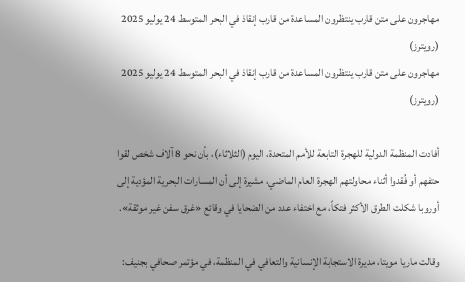مهاجرون على متن قارب ينتظرون المساعدة من قارب إنقاذ في البحر المتوسط 24 يوليو 2025 (رويترز)
مهاجرون على متن قارب ينتظرون المساعدة من قارب إنقاذ في البحر المتوسط 24 يوليو 2025 (رويترز)

أفادت المنظمة الدولية للهجرة التابعة للأمم المتحدة، اليوم (الثلاثاء)، بأن نحو 8 آلاف شخص لقوا حتفهم أو فُقدوا أثناء محاولتهم الهجرة العام الماضي، مشيرة إلى أن المسارات البحرية المؤدية إلى أوروبا شكلت الطرق الأكثر فتكاً، مع اختفاء عدد من الضحايا في وقائع «غرق سفن غير موثقة».

وقالت ماريا مويتا، مديرة الاستجابة الإنسانية والتعافي في المنظمة، في مؤتمر صحافي بجنيف: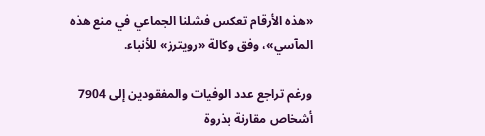«هذه الأرقام تعكس فشلنا الجماعي في منع هذه المآسي»، وفق وكالة «رويترز» للأنباء.

ورغم تراجع عدد الوفيات والمفقودين إلى 7904 أشخاص مقارنة بذروة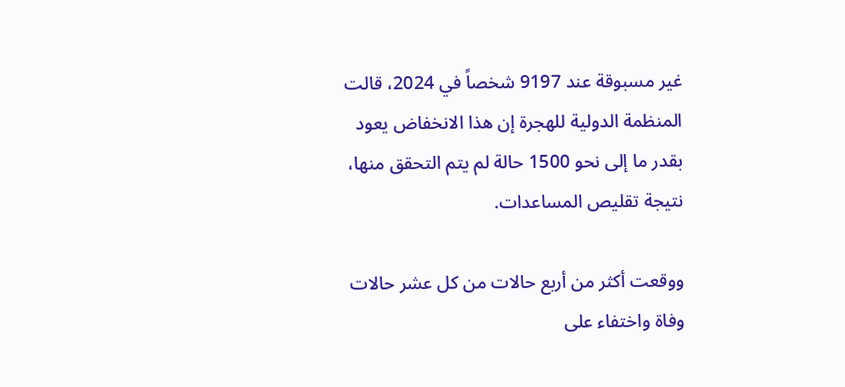غير مسبوقة عند 9197 شخصاً في 2024، قالت المنظمة الدولية للهجرة إن هذا الانخفاض يعود بقدر ما إلى نحو 1500 حالة لم يتم التحقق منها، نتيجة تقليص المساعدات.

ووقعت أكثر من أربع حالات من كل عشر حالات وفاة واختفاء على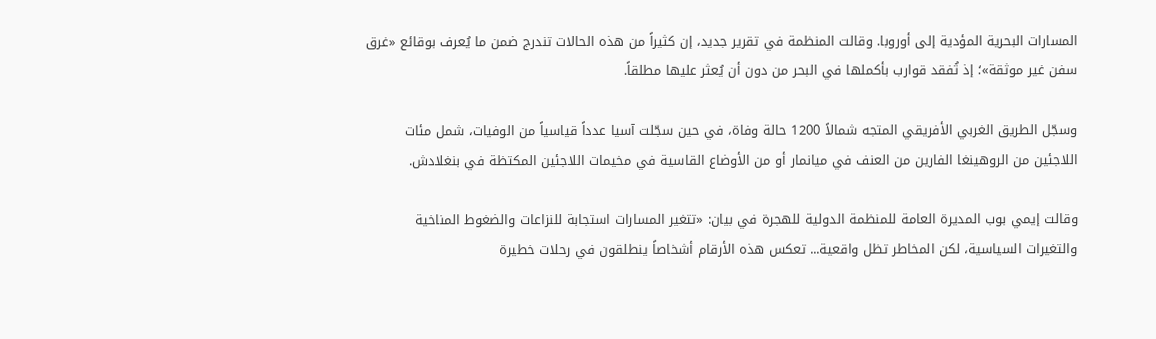المسارات البحرية المؤدية إلى أوروبا. وقالت المنظمة في تقرير جديد، إن كثيراً من هذه الحالات تندرج ضمن ما يُعرف بوقائع «غرق سفن غير موثقة»؛ إذ تُفقد قوارب بأكملها في البحر من دون أن يُعثر عليها مطلقاً.

وسجّل الطريق الغربي الأفريقي المتجه شمالاً 1200 حالة وفاة، في حين سجّلت آسيا عدداً قياسياً من الوفيات، شمل مئات اللاجئين من الروهينغا الفارين من العنف في ميانمار أو من الأوضاع القاسية في مخيمات اللاجئين المكتظة في بنغلادش.

وقالت إيمي بوب المديرة العامة للمنظمة الدولية للهجرة في بيان: «تتغير المسارات استجابة للنزاعات والضغوط المناخية والتغيرات السياسية، لكن المخاطر تظل واقعية... تعكس هذه الأرقام أشخاصاً ينطلقون في رحلات خطيرة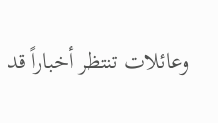وعائلات تنتظر أخباراً قد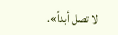لا تصل أبداً».